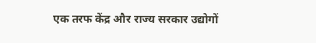एक तरफ केंद्र और राज्य सरकार उद्योगों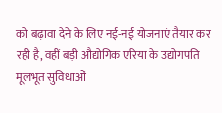को बढ़ावा देने के लिए नई-नई योजनाएं तैयार कर रही है, वहीं बड़ी औद्योगिक एरिया के उद्योगपति मूलभूत सुविधाओं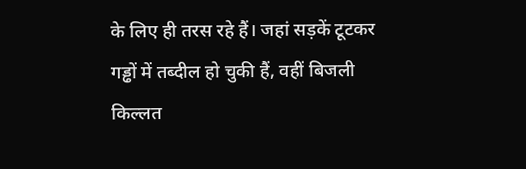के लिए ही तरस रहे हैं। जहां सड़कें टूटकर गड्ढों में तब्दील हो चुकी हैं, वहीं बिजली किल्लत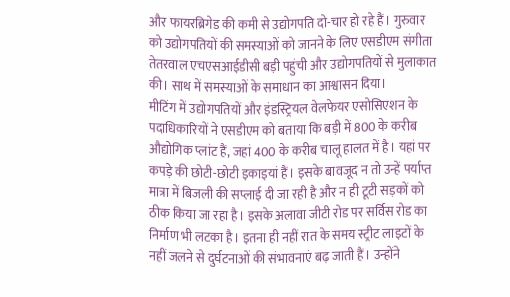और फायरब्रिगेड की कमी से उद्योगपति दो-चार हो रहे हैं। गुरुवार को उद्योगपतियों की समस्याओं को जानने के लिए एसडीएम संगीता तेतरवाल एचएसआईडीसी बड़ी पहुंची और उद्योगपतियों से मुलाकात की। साथ में समस्याओं के समाधान का आश्वासन दिया।
मीटिंग में उद्योगपतियों और इंडस्ट्रियल वेलफेयर एसोसिएशन के पदाधिकारियों ने एसडीएम को बताया कि बड़ी में 800 के करीब औद्योगिक प्लांट हैं, जहां 400 के करीब चालू हालत में है। यहां पर कपड़े की छोटी-छोटी इकाइयां हैं। इसके बावजूद न तो उन्हें पर्याप्त मात्रा में बिजली की सप्लाई दी जा रही है और न ही टूटी सड़कों को ठीक किया जा रहा है। इसके अलावा जीटी रोड पर सर्विस रोड का निर्माण भी लटका है। इतना ही नहीं रात के समय स्ट्रीट लाइटों के नहीं जलने से दुर्घटनाओं की संभावनाएं बढ़ जाती हैं। उन्होंने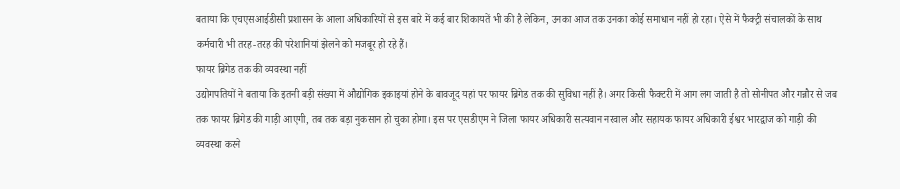बताया कि एचएसआईडीसी प्रशासन के आला अधिकारियों से इस बारे में कई बार शिकायतें भी की है लेकिन, उनका आज तक उनका कोई समाधान नहीं हो रहा। ऐसे में फैक्ट्री संचालकों के साथ कर्मचारी भी तरह-तरह की परेशानियां झेलने को मजबूर हो रहे हैं।
फायर ब्रिगेड तक की व्यवस्था नहीं
उद्योगपतियों ने बताया कि इतनी बड़ी संख्या में औद्योगिक इकाइयां होने के बावजूद यहां पर फायर ब्रिगेड तक की सुविधा नहीं है। अगर किसी फैक्टरी में आग लग जाती है तो सोनीपत और गन्नौर से जब तक फायर ब्रिगेड की गाड़ी आएगी, तब तक बड़ा नुकसान हो चुका होगा। इस पर एसडीएम ने जिला फायर अधिकारी सत्यवान नरवाल और सहायक फायर अधिकारी ईश्वर भारद्वाज को गाड़ी की व्यवस्था करने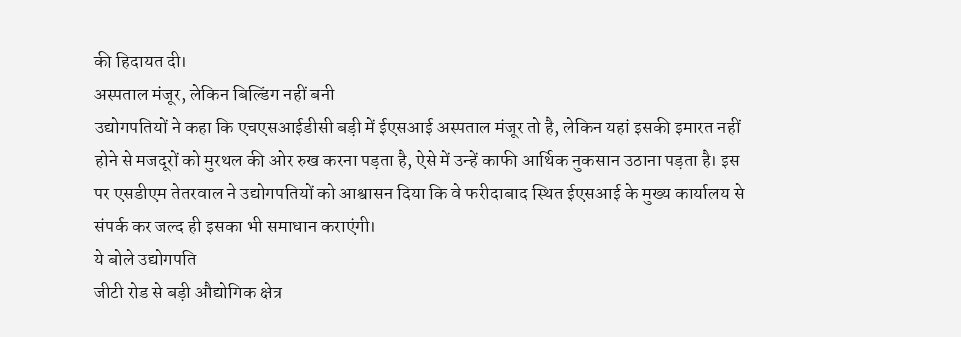की हिदायत दी।
अस्पताल मंजूर, लेकिन बिल्डिंग नहीं बनी
उद्योगपतियों ने कहा कि एचएसआईडीसी बड़ी में ईएसआई अस्पताल मंजूर तो है, लेकिन यहां इसकी इमारत नहीं होने से मजदूरों को मुरथल की ओर रुख करना पड़ता है, ऐसे में उन्हें काफी आर्थिक नुकसान उठाना पड़ता है। इस पर एसडीएम तेतरवाल ने उद्योगपतियों को आश्वासन दिया कि वे फरीदाबाद स्थित ईएसआई के मुख्य कार्यालय से संपर्क कर जल्द ही इसका भी समाधान कराएंगी।
ये बोले उद्योगपति
जीटी रोड से बड़ी औद्योगिक क्षेत्र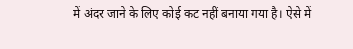में अंदर जाने के लिए कोई कट नहीं बनाया गया है। ऐसे में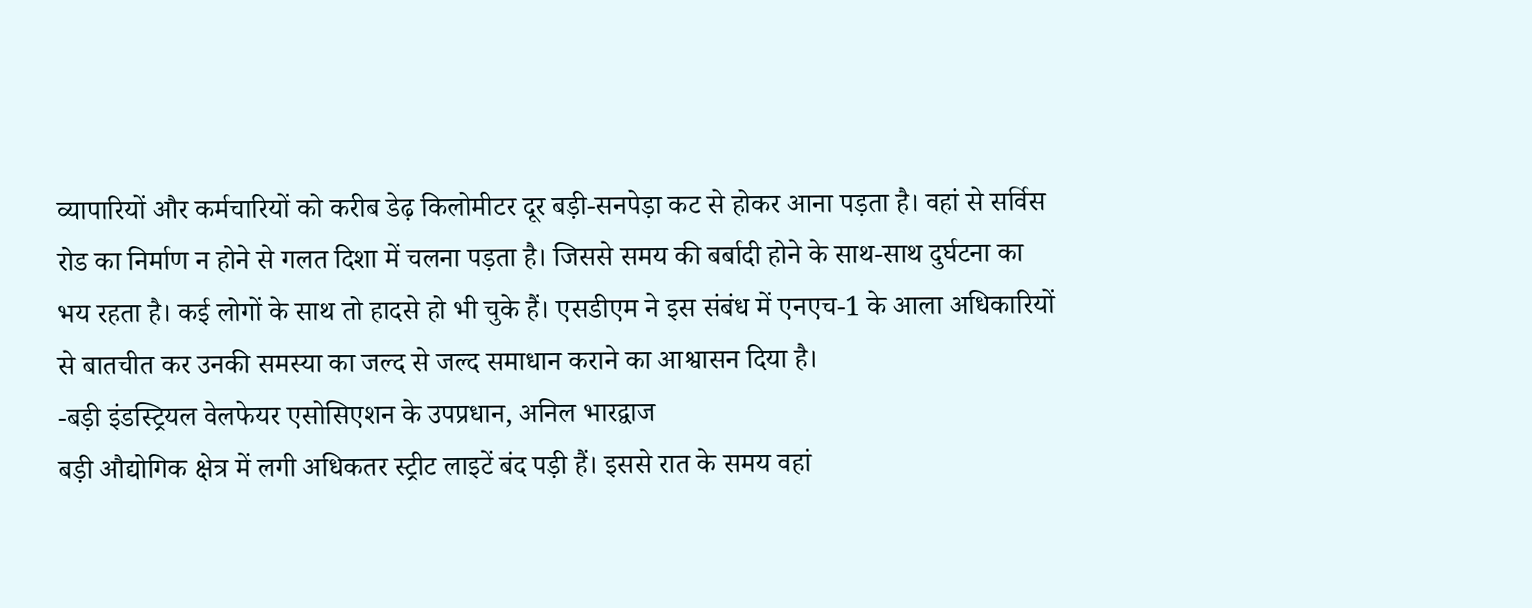व्यापारियों और कर्मचारियों को करीब डेढ़ किलोमीटर दूर बड़ी-सनपेड़ा कट से होकर आना पड़ता है। वहां से सर्विस रोड का निर्माण न होने से गलत दिशा में चलना पड़ता है। जिससे समय की बर्बादी होने के साथ-साथ दुर्घटना का भय रहता है। कई लोगों के साथ तो हादसे हो भी चुके हैं। एसडीएम ने इस संबंध में एनएच-1 के आला अधिकारियों से बातचीत कर उनकी समस्या का जल्द से जल्द समाधान कराने का आश्वासन दिया है।
-बड़ी इंडस्ट्रियल वेलफेयर एसोसिएशन के उपप्रधान, अनिल भारद्वाज
बड़ी औद्योगिक क्षेत्र में लगी अधिकतर स्ट्रीट लाइटें बंद पड़ी हैं। इससे रात के समय वहां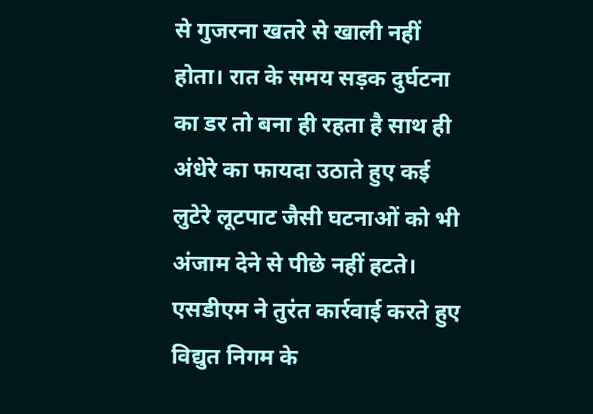से गुजरना खतरे से खाली नहीं होता। रात के समय सड़क दुर्घटना का डर तो बना ही रहता है साथ ही अंधेरे का फायदा उठाते हुए कई लुटेरे लूटपाट जैसी घटनाओं को भी अंजाम देने से पीछे नहीं हटते। एसडीएम ने तुरंत कार्रवाई करते हुए विद्युत निगम के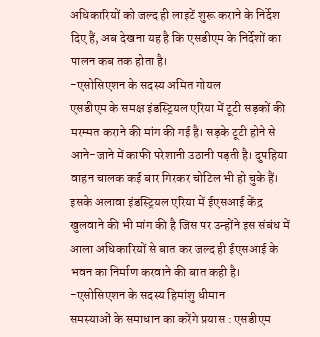अधिकारियों को जल्द ही लाइटें शुरू कराने के निर्देश दिए हैं, अब देखना यह है कि एसडीएम के निर्देशों का पालन कब तक होता है।
-एसोसिएशन के सदस्य अमित गोयल
एसडीएम के समक्ष इंडस्ट्रियल एरिया में टूटी सड़कों की मरम्मत कराने की मांग की गई है। सड़के टूटी होने से आने-जाने में काफी परेशानी उठानी पड़ती है। दुपहिया वाहन चालक कई बार गिरकर चोटिल भी हो चुके हैं। इसके अलावा इंडस्ट्रियल एरिया में ईएसआई केंद्र खुलवाने की भी मांग की है जिस पर उन्होंने इस संबंध में आला अधिकारियों से बात कर जल्द ही ईएसआई के भवन का निर्माण करवाने की बात कही है।
-एसोसिएशन के सदस्य हिमांशु धीमान
समस्याओं के समाधान का करेंगे प्रयास : एसडीएम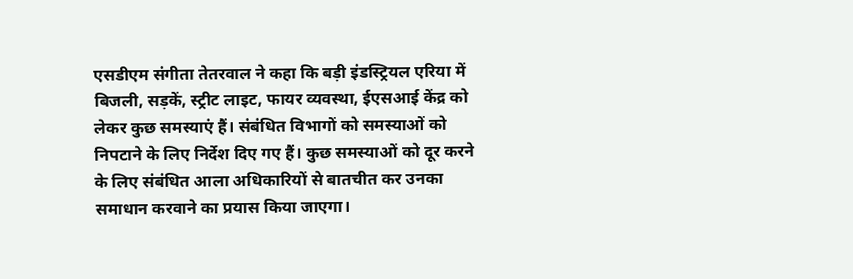एसडीएम संगीता तेतरवाल ने कहा कि बड़ी इंडस्ट्रियल एरिया में बिजली, सड़कें, स्ट्रीट लाइट, फायर व्यवस्था, ईएसआई केंद्र को लेकर कुछ समस्याएं हैं। संबंधित विभागों को समस्याओं को निपटाने के लिए निर्देश दिए गए हैं। कुछ समस्याओं को दूर करने के लिए संबंधित आला अधिकारियों से बातचीत कर उनका समाधान करवाने का प्रयास किया जाएगा।